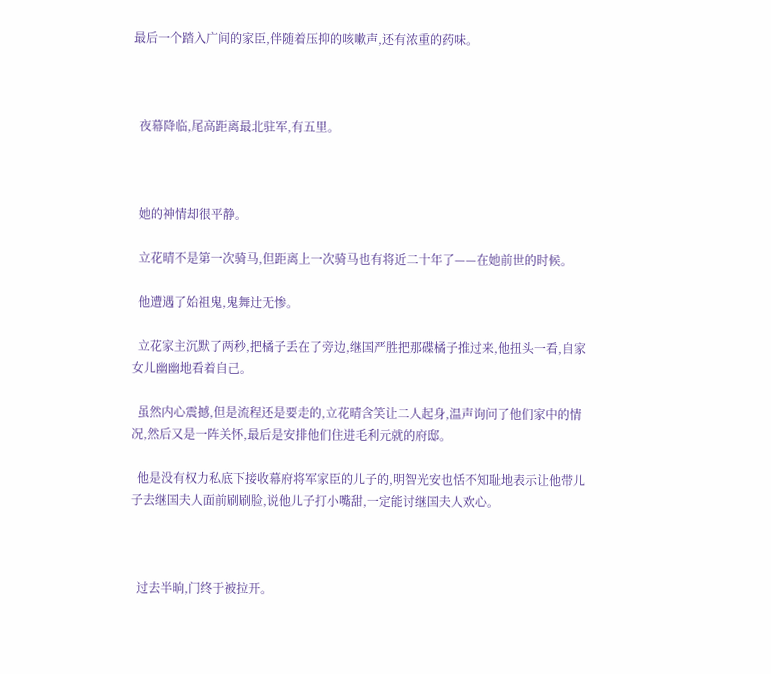最后一个踏入广间的家臣,伴随着压抑的咳嗽声,还有浓重的药味。



  夜幕降临,尾高距离最北驻军,有五里。



  她的神情却很平静。

  立花晴不是第一次骑马,但距离上一次骑马也有将近二十年了——在她前世的时候。

  他遭遇了始祖鬼,鬼舞辻无惨。

  立花家主沉默了两秒,把橘子丢在了旁边,继国严胜把那碟橘子推过来,他扭头一看,自家女儿幽幽地看着自己。

  虽然内心震撼,但是流程还是要走的,立花晴含笑让二人起身,温声询问了他们家中的情况,然后又是一阵关怀,最后是安排他们住进毛利元就的府邸。

  他是没有权力私底下接收幕府将军家臣的儿子的,明智光安也恬不知耻地表示让他带儿子去继国夫人面前刷刷脸,说他儿子打小嘴甜,一定能讨继国夫人欢心。



  过去半晌,门终于被拉开。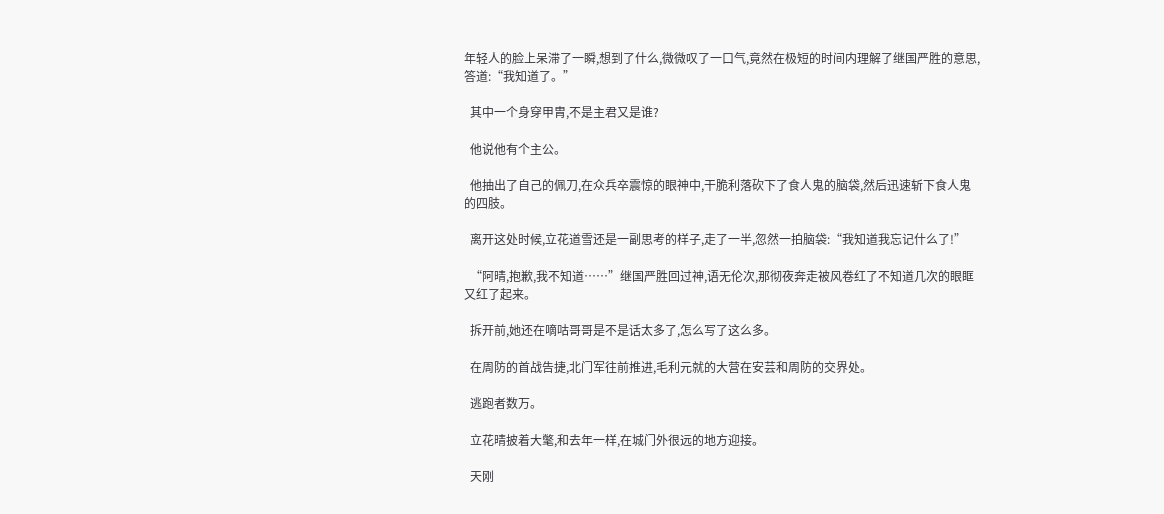年轻人的脸上呆滞了一瞬,想到了什么,微微叹了一口气,竟然在极短的时间内理解了继国严胜的意思,答道:“我知道了。”

  其中一个身穿甲胄,不是主君又是谁?

  他说他有个主公。

  他抽出了自己的佩刀,在众兵卒震惊的眼神中,干脆利落砍下了食人鬼的脑袋,然后迅速斩下食人鬼的四肢。

  离开这处时候,立花道雪还是一副思考的样子,走了一半,忽然一拍脑袋:“我知道我忘记什么了!”

  “阿晴,抱歉,我不知道……”继国严胜回过神,语无伦次,那彻夜奔走被风卷红了不知道几次的眼眶又红了起来。

  拆开前,她还在嘀咕哥哥是不是话太多了,怎么写了这么多。

  在周防的首战告捷,北门军往前推进,毛利元就的大营在安芸和周防的交界处。

  逃跑者数万。

  立花晴披着大氅,和去年一样,在城门外很远的地方迎接。

  天刚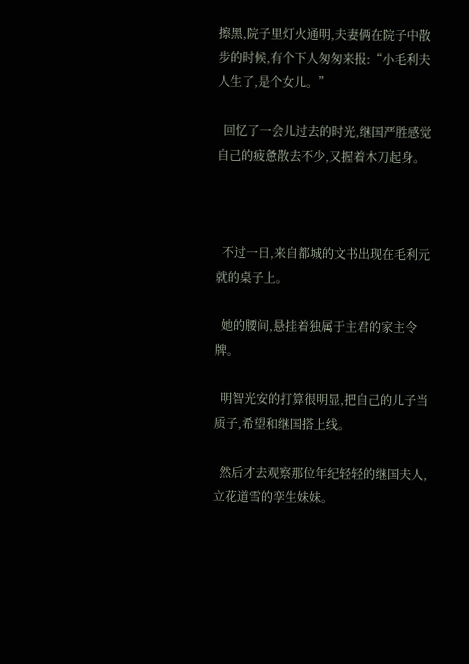擦黑,院子里灯火通明,夫妻俩在院子中散步的时候,有个下人匆匆来报:“小毛利夫人生了,是个女儿。”

  回忆了一会儿过去的时光,继国严胜感觉自己的疲惫散去不少,又握着木刀起身。



  不过一日,来自都城的文书出现在毛利元就的桌子上。

  她的腰间,悬挂着独属于主君的家主令牌。

  明智光安的打算很明显,把自己的儿子当质子,希望和继国搭上线。

  然后才去观察那位年纪轻轻的继国夫人,立花道雪的孪生妹妹。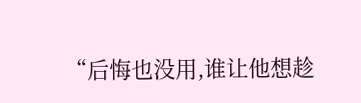“后悔也没用,谁让他想趁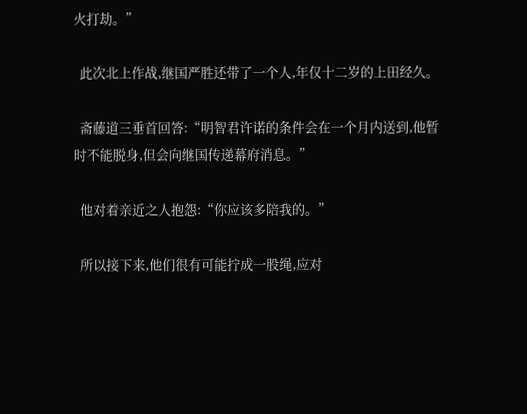火打劫。”

  此次北上作战,继国严胜还带了一个人,年仅十二岁的上田经久。

  斋藤道三垂首回答:“明智君许诺的条件会在一个月内送到,他暂时不能脱身,但会向继国传递幕府消息。”

  他对着亲近之人抱怨:“你应该多陪我的。”

  所以接下来,他们很有可能拧成一股绳,应对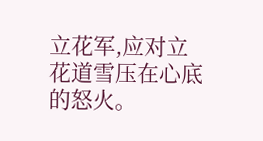立花军,应对立花道雪压在心底的怒火。